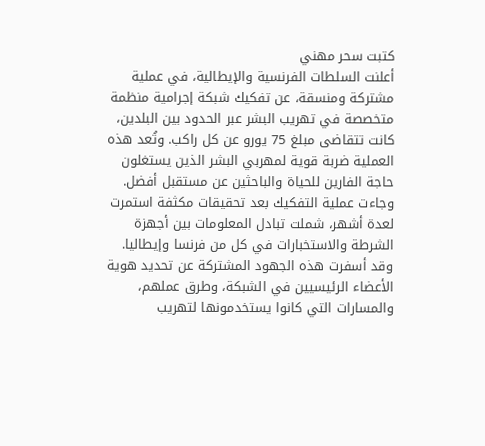كتبت سحر مهني
أعلنت السلطات الفرنسية والإيطالية، في عملية مشتركة ومنسقة، عن تفكيك شبكة إجرامية منظمة متخصصة في تهريب البشر عبر الحدود بين البلدين، كانت تتقاضى مبلغ 75 يورو عن كل راكب. وتُعد هذه العملية ضربة قوية لمهربي البشر الذين يستغلون حاجة الفارين للحياة والباحثين عن مستقبل أفضل.
وجاءت عملية التفكيك بعد تحقيقات مكثفة استمرت لعدة أشهر، شملت تبادل المعلومات بين أجهزة الشرطة والاستخبارات في كل من فرنسا وإيطاليا. وقد أسفرت هذه الجهود المشتركة عن تحديد هوية الأعضاء الرئيسيين في الشبكة، وطرق عملهم، والمسارات التي كانوا يستخدمونها لتهريب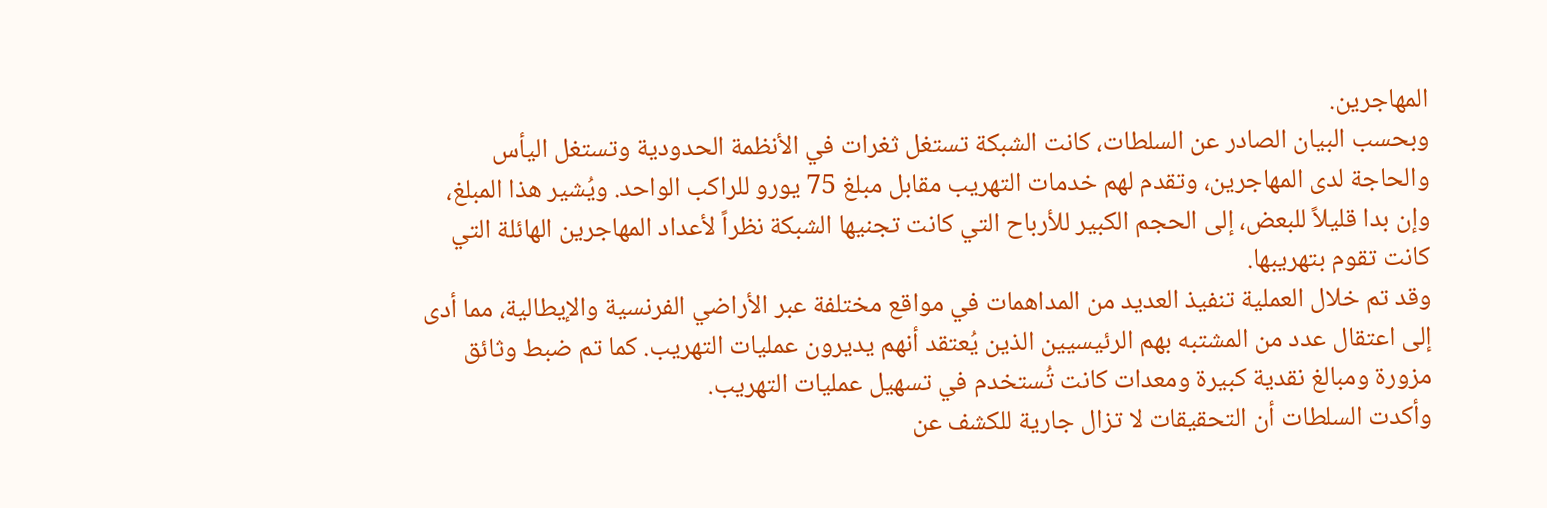المهاجرين.
وبحسب البيان الصادر عن السلطات، كانت الشبكة تستغل ثغرات في الأنظمة الحدودية وتستغل اليأس والحاجة لدى المهاجرين، وتقدم لهم خدمات التهريب مقابل مبلغ 75 يورو للراكب الواحد. ويُشير هذا المبلغ، وإن بدا قليلاً للبعض، إلى الحجم الكبير للأرباح التي كانت تجنيها الشبكة نظراً لأعداد المهاجرين الهائلة التي كانت تقوم بتهريبها.
وقد تم خلال العملية تنفيذ العديد من المداهمات في مواقع مختلفة عبر الأراضي الفرنسية والإيطالية، مما أدى إلى اعتقال عدد من المشتبه بهم الرئيسيين الذين يُعتقد أنهم يديرون عمليات التهريب. كما تم ضبط وثائق مزورة ومبالغ نقدية كبيرة ومعدات كانت تُستخدم في تسهيل عمليات التهريب.
وأكدت السلطات أن التحقيقات لا تزال جارية للكشف عن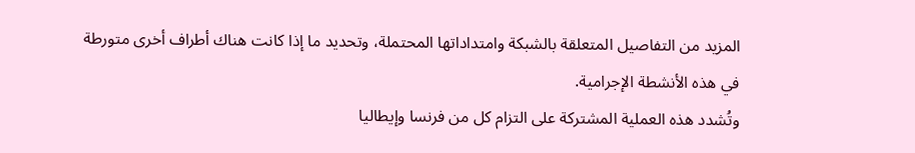المزيد من التفاصيل المتعلقة بالشبكة وامتداداتها المحتملة، وتحديد ما إذا كانت هناك أطراف أخرى متورطة في هذه الأنشطة الإجرامية.
وتُشدد هذه العملية المشتركة على التزام كل من فرنسا وإيطاليا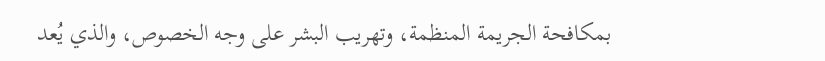بمكافحة الجريمة المنظمة، وتهريب البشر على وجه الخصوص، والذي يُعد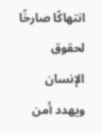انتهاكًا صارخًا لحقوق الإنسان ويهدد أمن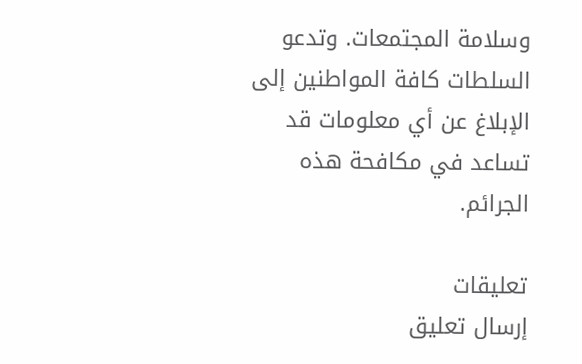وسلامة المجتمعات. وتدعو السلطات كافة المواطنين إلى الإبلاغ عن أي معلومات قد تساعد في مكافحة هذه الجرائم.

تعليقات
إرسال تعليق